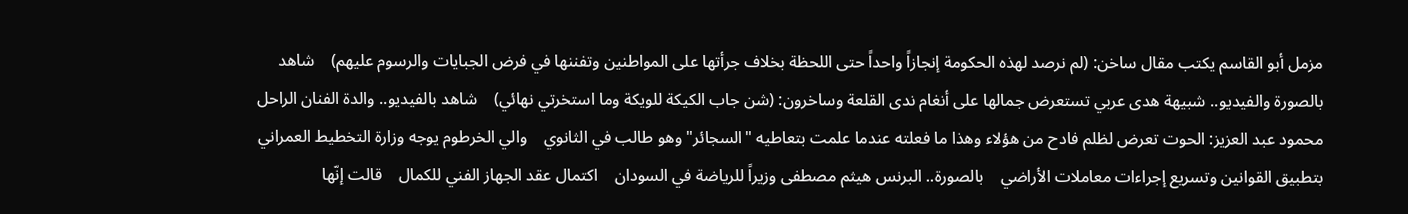مزمل أبو القاسم يكتب مقال ساخن: (لم نرصد لهذه الحكومة إنجازاً واحداً حتى اللحظة بخلاف جرأتها على المواطنين وتفننها في فرض الجبايات والرسوم عليهم)    شاهد بالصورة والفيديو.. شبيهة هدى عربي تستعرض جمالها على أنغام ندى القلعة وساخرون: (شن جاب الكيكة للويكة وما استخرتي نهائي)    شاهد بالفيديو.. والدة الفنان الراحل محمود عبد العزيز: الحوت تعرض لظلم فادح من هؤلاء وهذا ما فعلته عندما علمت بتعاطيه "السجائر" وهو طالب في الثانوي    والي الخرطوم يوجه وزارة التخطيط العمراني بتطبيق القوانين وتسريع إجراءات معاملات الأراضي    بالصورة.. البرنس هيثم مصطفى وزيراً للرياضة في السودان    اكتمال عقد الجهاز الفني للكمال    قالت إنّها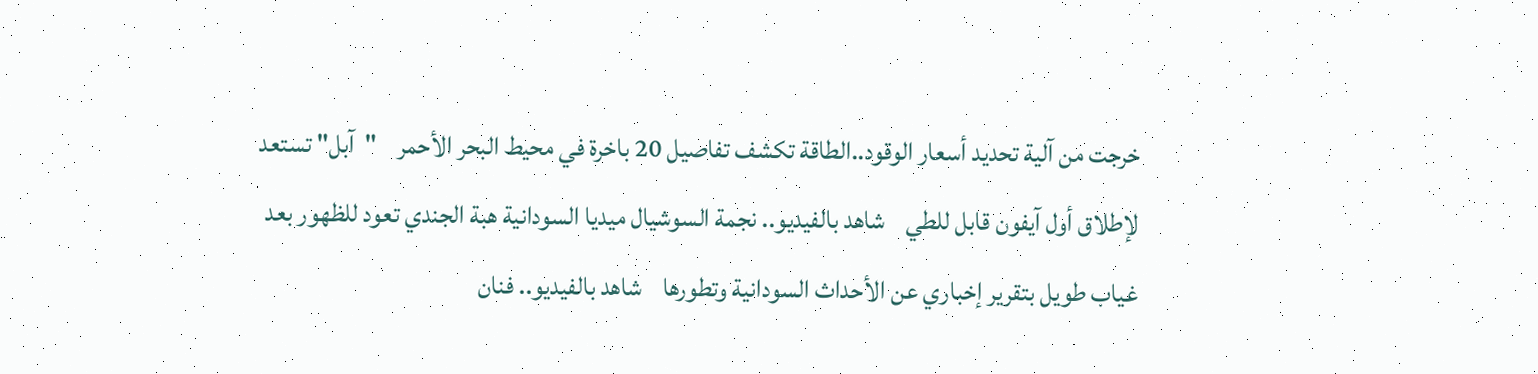خرجت من آلية تحديد أسعار الوقود..الطاقة تكشف تفاصيل 20 باخرة في محيط البحر الأحمر    "آبل" تستعد لإطلاق أول آيفون قابل للطي    شاهد بالفيديو.. نجمة السوشيال ميديا السودانية هبة الجندي تعود للظهور بعد غياب طويل بتقرير إخباري عن الأحداث السودانية وتطورها    شاهد بالفيديو.. فنان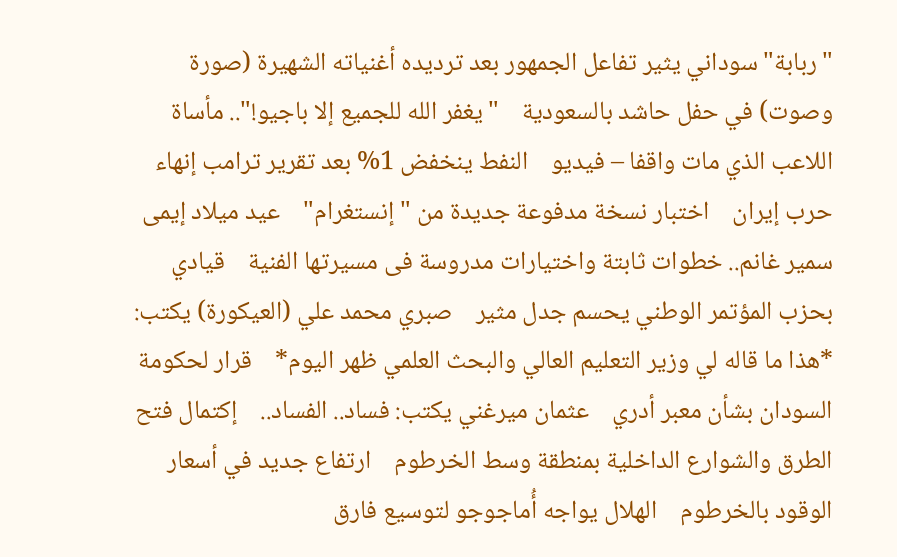"ربابة" سوداني يثير تفاعل الجمهور بعد ترديده أغنياته الشهيرة (صورة وصوت) في حفل حاشد بالسعودية    "يغفر الله للجميع إلا باجيو!".. مأساة اللاعب الذي مات واقفا – فيديو    النفط ينخفض 1% بعد تقرير ترامب إنهاء حرب إيران    اختبار نسخة مدفوعة جديدة من "إنستغرام"    عيد ميلاد إيمى سمير غانم.. خطوات ثابتة واختيارات مدروسة فى مسيرتها الفنية    قيادي بحزب المؤتمر الوطني يحسم جدل مثير    صبري محمد علي (العيكورة) يكتب: *هذا ما قاله لي وزير التعليم العالي والبحث العلمي ظهر اليوم*    قرار لحكومة السودان بشأن معبر أدري    عثمان ميرغني يكتب: فساد.. الفساد..    إكتمال فتح الطرق والشوارع الداخلية بمنطقة وسط الخرطوم    ارتفاع جديد في أسعار الوقود بالخرطوم    الهلال يواجه أُماجوجو لتوسيع فارق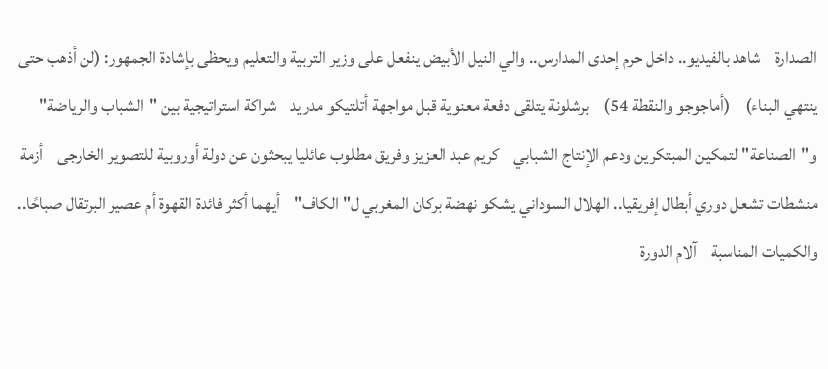الصدارة    شاهد بالفيديو.. داخل حرم إحدى المدارس.. والي النيل الأبيض ينفعل على وزير التربية والتعليم ويحظى بإشادة الجمهور: (لن أذهب حتى ينتهي البناء)    (أماجوجو والنقطة 54)    برشلونة يتلقى دفعة معنوية قبل مواجهة أتلتيكو مدريد    شراكة استراتيجية بين "الشباب والرياضة" و"الصناعة" لتمكين المبتكرين ودعم الإنتاج الشبابي    كريم عبد العزيز وفريق مطلوب عائليا يبحثون عن دولة أوروبية للتصوير الخارجى    أزمة منشطات تشعل دوري أبطال إفريقيا.. الهلال السوداني يشكو نهضة بركان المغربي ل"الكاف"    أيهما أكثر فائدة القهوة أم عصير البرتقال صباحًا.. والكميات المناسبة    آلام الدورة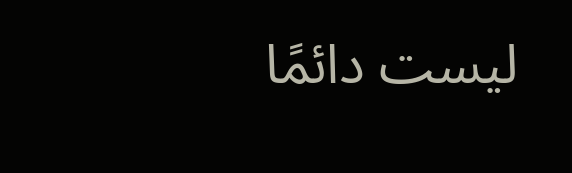ليست دائمًا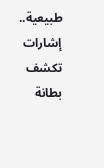طبيعية.. إشارات تكشف بطانة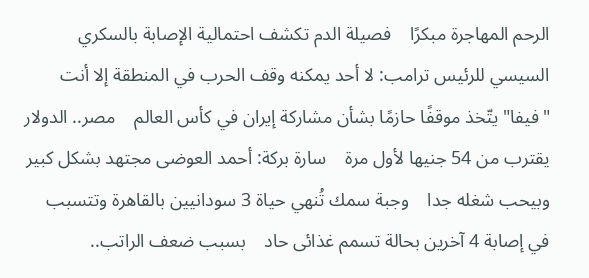الرحم المهاجرة مبكرًا    فصيلة الدم تكشف احتمالية الإصابة بالسكري    السيسي للرئيس ترامب: لا أحد يمكنه وقف الحرب في المنطقة إلا أنت    "فيفا" يتّخذ موقفًا حازمًا بشأن مشاركة إيران في كأس العالم    مصر.. الدولار يقترب من 54 جنيها لأول مرة    سارة بركة: أحمد العوضى مجتهد بشكل كبير وبيحب شغله جدا    وجبة سمك تُنهي حياة 3 سودانيين بالقاهرة وتتسبب في إصابة 4 آخرين بحالة تسمم غذائى حاد    بسبب ضعف الراتب..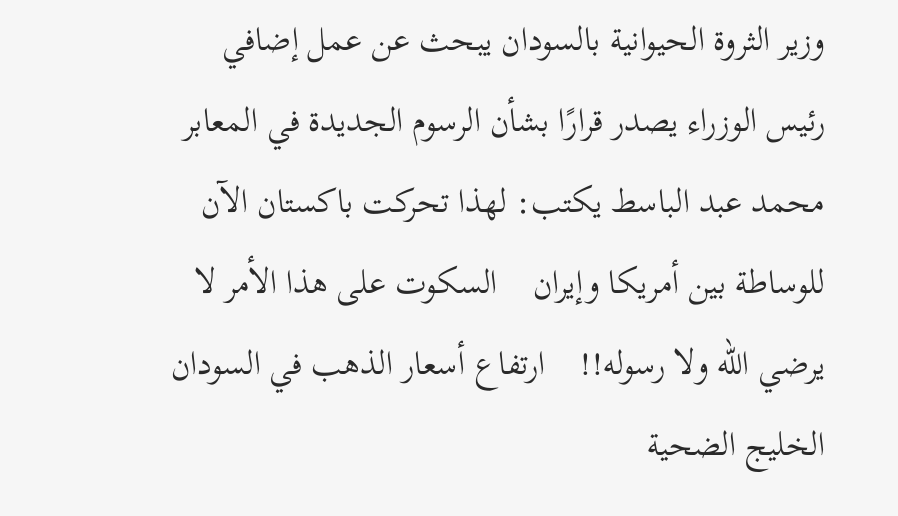وزير الثروة الحيوانية بالسودان يبحث عن عمل إضافي    رئيس الوزراء يصدر قرارًا بشأن الرسوم الجديدة في المعابر    محمد عبد الباسط يكتب: لهذا تحركت باكستان الآن للوساطة بين أمريكا وإيران    السكوت على هذا الأمر لا يرضي الله ولا رسوله!!    ارتفاع أسعار الذهب في السودان    الخليج الضحية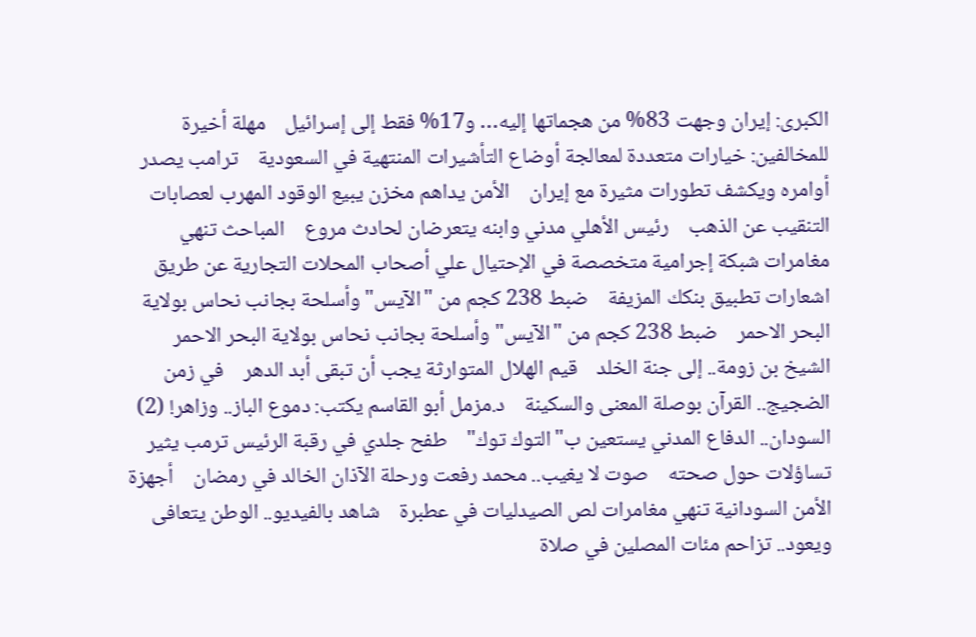الكبرى: إيران وجهت 83% من هجماتها إليه… و17% فقط إلى إسرائيل    مهلة أخيرة للمخالفين: خيارات متعددة لمعالجة أوضاع التأشيرات المنتهية في السعودية    ترامب يصدر أوامره ويكشف تطورات مثيرة مع إيران    الأمن يداهم مخزن يبيع الوقود المهرب لعصابات التنقيب عن الذهب    رئيس الأهلي مدني وابنه يتعرضان لحادث مروع    المباحث تنهي مغامرات شبكة إجرامية متخصصة في الإحتيال علي أصحاب المحلات التجارية عن طريق اشعارات تطبيق بنكك المزيفة    ضبط 238 كجم من "الآيس" وأسلحة بجانب نحاس بولاية البحر الاحمر    ضبط 238 كجم من "الآيس" وأسلحة بجانب نحاس بولاية البحر الاحمر    الشيخ بن زومة.. إلى جنة الخلد    قيم الهلال المتوارثة يجب أن تبقى أبد الدهر    في زمن الضجيج.. القرآن بوصلة المعنى والسكينة    د.مزمل أبو القاسم يكتب: دموع الباز.. وزاهر! (2)    السودان.. الدفاع المدني يستعين ب"التوك توك"    طفح جلدي في رقبة الرئيس ترمب يثير تساؤلات حول صحته    صوت لا يغيب.. محمد رفعت ورحلة الآذان الخالد في رمضان    أجهزة الأمن السودانية تنهي مغامرات لص الصيدليات في عطبرة    شاهد بالفيديو.. الوطن يتعافى ويعود.. تزاحم مئات المصلين في صلاة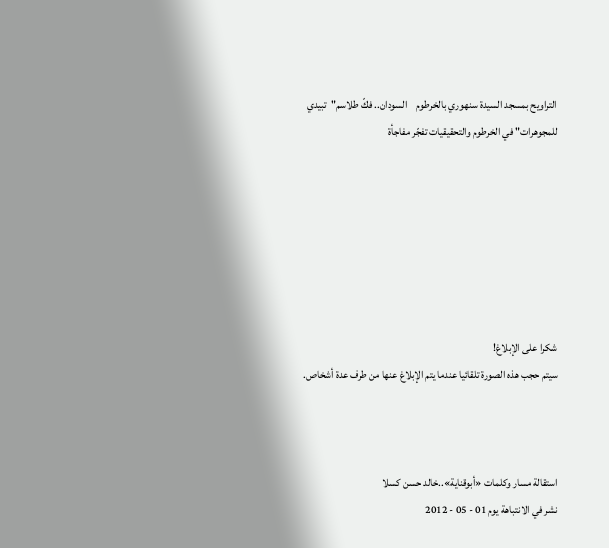التراويح بمسجد السيدة سنهوري بالخرطوم    السودان.. فكّ طلاسم"تبيدي للمجوهرات" في الخرطوم والتحقيقيات تفجّر مفاجأة







شكرا على الإبلاغ!
سيتم حجب هذه الصورة تلقائيا عندما يتم الإبلاغ عنها من طرف عدة أشخاص.



استقالة مسار وكلمات «أبوقناية»..خالد حسن كسلا
نشر في الانتباهة يوم 01 - 05 - 2012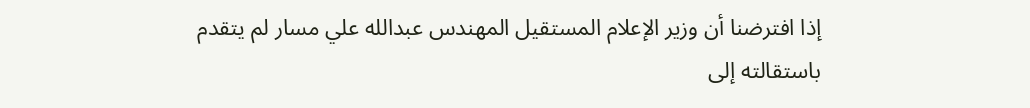إذا افترضنا أن وزير الإعلام المستقيل المهندس عبدالله علي مسار لم يتقدم باستقالته إلى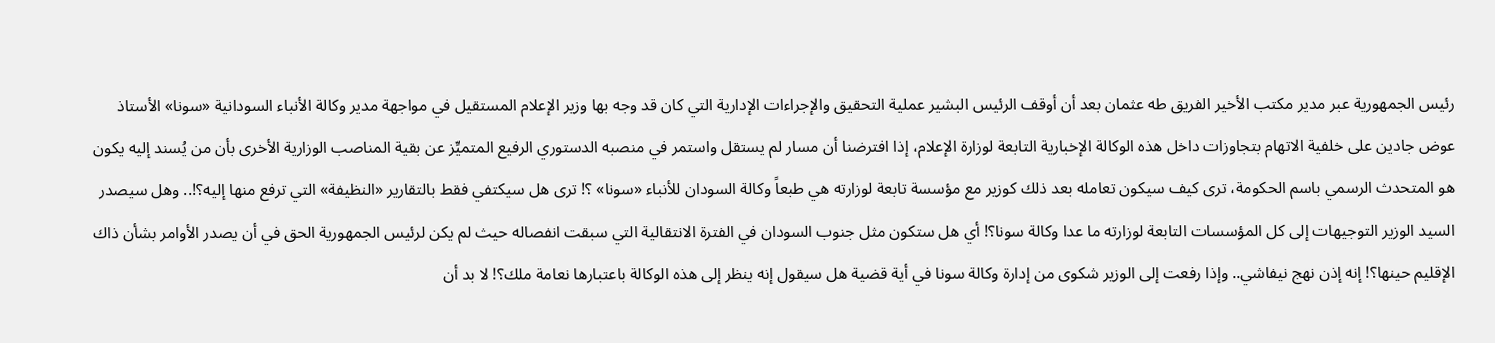رئيس الجمهورية عبر مدير مكتب الأخير الفريق طه عثمان بعد أن أوقف الرئيس البشير عملية التحقيق والإجراءات الإدارية التي كان قد وجه بها وزير الإعلام المستقيل في مواجهة مدير وكالة الأنباء السودانية «سونا» الأستاذ عوض جادين على خلفية الاتهام بتجاوزات داخل هذه الوكالة الإخبارية التابعة لوزارة الإعلام، إذا افترضنا أن مسار لم يستقل واستمر في منصبه الدستوري الرفيع المتميِّز عن بقية المناصب الوزارية الأخرى بأن من يُسند إليه يكون هو المتحدث الرسمي باسم الحكومة، ترى كيف سيكون تعامله بعد ذلك كوزير مع مؤسسة تابعة لوزارته هي طبعاً وكالة السودان للأنباء «سونا» ؟! ترى هل سيكتفي فقط بالتقارير «النظيفة» التي ترفع منها إليه؟!.. وهل سيصدر السيد الوزير التوجيهات إلى كل المؤسسات التابعة لوزارته ما عدا وكالة سونا؟! أي هل ستكون مثل جنوب السودان في الفترة الانتقالية التي سبقت انفصاله حيث لم يكن لرئيس الجمهورية الحق في أن يصدر الأوامر بشأن ذاك الإقليم حينها؟! إنه إذن نهج نيفاشي.. وإذا رفعت إلى الوزير شكوى من إدارة وكالة سونا في أية قضية هل سيقول إنه ينظر إلى هذه الوكالة باعتبارها نعامة ملك؟! لا بد أن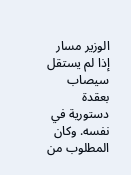الوزير مسار إذا لم يستقل سيصاب بعقدة دستورية في نفسه. وكان المطلوب من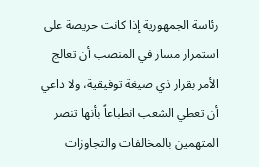رئاسة الجمهورية إذا كانت حريصة على استمرار مسار في المنصب أن تعالج الأمر بقرار ذي صيغة توفيقية، ولا داعي أن تعطي الشعب انطباعاً بأنها تنصر المتهمين بالمخالفات والتجاوزات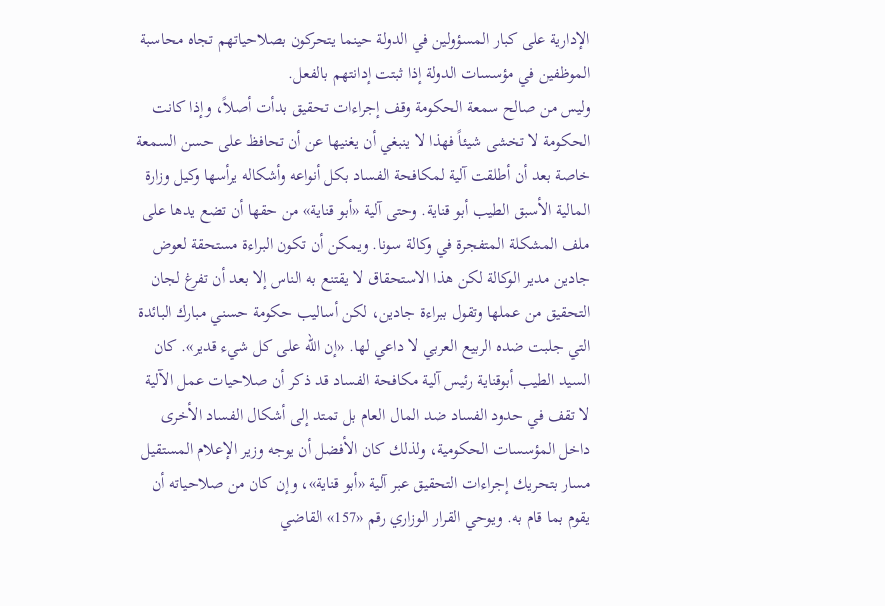الإدارية على كبار المسؤولين في الدولة حينما يتحركون بصلاحياتهم تجاه محاسبة الموظفين في مؤسسات الدولة إذا ثبتت إدانتهم بالفعل.
وليس من صالح سمعة الحكومة وقف إجراءات تحقيق بدأت أصلاً، وإذا كانت الحكومة لا تخشى شيئاً فهذا لا ينبغي أن يغنيها عن أن تحافظ على حسن السمعة خاصة بعد أن أطلقت آلية لمكافحة الفساد بكل أنواعه وأشكاله يرأسها وكيل وزارة المالية الأسبق الطيب أبو قناية. وحتى آلية «أبو قناية» من حقها أن تضع يدها على ملف المشكلة المتفجرة في وكالة سونا. ويمكن أن تكون البراءة مستحقة لعوض جادين مدير الوكالة لكن هذا الاستحقاق لا يقتنع به الناس إلا بعد أن تفرغ لجان التحقيق من عملها وتقول ببراءة جادين، لكن أساليب حكومة حسني مبارك البائدة التي جلبت ضده الربيع العربي لا داعي لها. «إن الله على كل شيء قدير». كان السيد الطيب أبوقناية رئيس آلية مكافحة الفساد قد ذكر أن صلاحيات عمل الآلية لا تقف في حدود الفساد ضد المال العام بل تمتد إلى أشكال الفساد الأخرى داخل المؤسسات الحكومية، ولذلك كان الأفضل أن يوجه وزير الإعلام المستقيل مسار بتحريك إجراءات التحقيق عبر آلية «أبو قناية»، وإن كان من صلاحياته أن يقوم بما قام به. ويوحي القرار الوزاري رقم «157» القاضي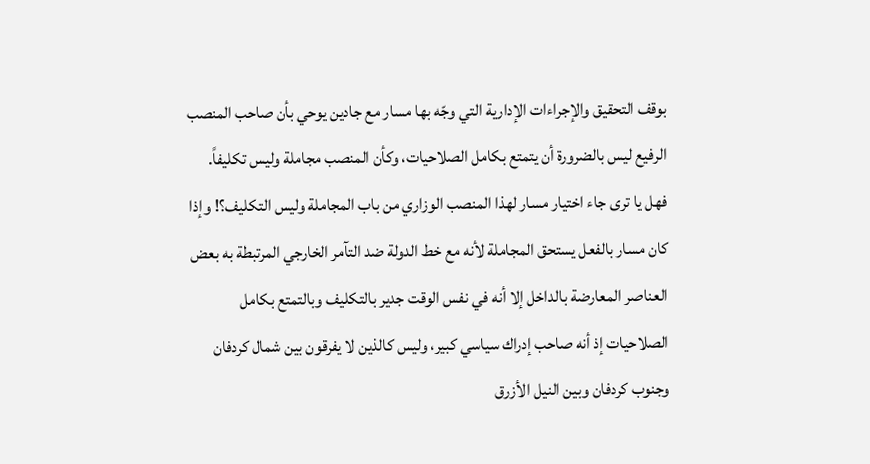بوقف التحقيق والإجراءات الإدارية التي وجّه بها مسار مع جادين يوحي بأن صاحب المنصب الرفيع ليس بالضرورة أن يتمتع بكامل الصلاحيات، وكأن المنصب مجاملة وليس تكليفاً.
فهل يا ترى جاء اختيار مسار لهذا المنصب الوزاري من باب المجاملة وليس التكليف؟! وإذا كان مسار بالفعل يستحق المجاملة لأنه مع خط الدولة ضد التآمر الخارجي المرتبطة به بعض العناصر المعارضة بالداخل إلا أنه في نفس الوقت جدير بالتكليف وبالتمتع بكامل الصلاحيات إذ أنه صاحب إدراك سياسي كبير، وليس كالذين لا يفرقون بين شمال كردفان وجنوب كردفان وبين النيل الأزرق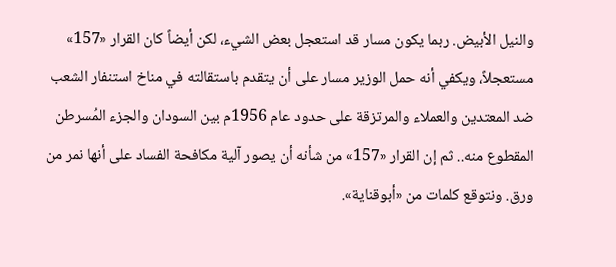والنيل الأبيض. ربما يكون مسار قد استعجل بعض الشيء، لكن أيضاً كان القرار «157» مستعجلاً، ويكفي أنه حمل الوزير مسار على أن يتقدم باستقالته في مناخ استنفار الشعب ضد المعتدين والعملاء والمرتزقة على حدود عام 1956م بين السودان والجزء المُسرطن المقطوع منه.. ثم إن القرار «157» من شأنه أن يصور آلية مكافحة الفساد على أنها نمر من ورق. ونتوقع كلمات من «أبوقناية».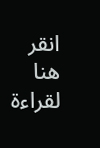انقر هنا لقراءة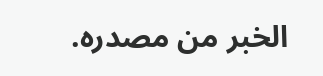الخبر من مصدره.